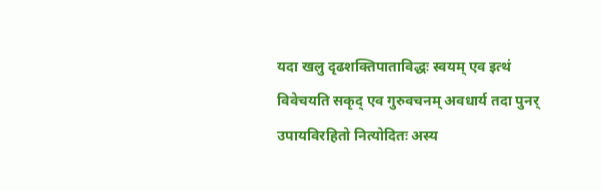यदा खलु दृढशक्तिपाताविद्धः स्वयम् एव इत्थं विवेचयति सकृद् एव गुरुवचनम् अवधार्य तदा पुनर् उपायविरहितो नित्योदितः अस्य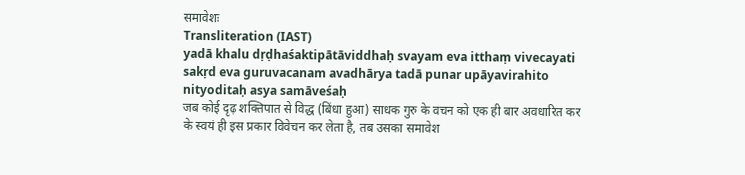समावेशः
Transliteration (IAST)
yadā khalu dṛḍhaśaktipātāviddhaḥ svayam eva itthaṃ vivecayati sakṛd eva guruvacanam avadhārya tadā punar upāyavirahito nityoditaḥ asya samāveśaḥ
जब कोई दृढ़ शक्तिपात से विद्ध (बिंधा हुआ) साधक गुरु के वचन को एक ही बार अवधारित कर के स्वयं ही इस प्रकार विवेचन कर लेता है, तब उसका समावेश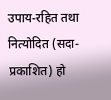उपाय-रहित तथा नित्योदित (सदा-प्रकाशित) हो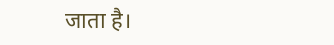जाता है।